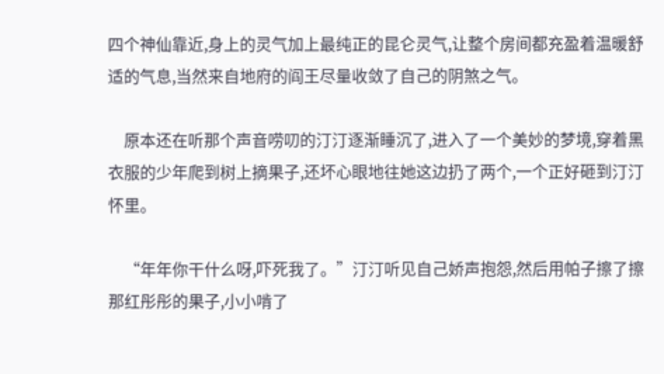四个神仙靠近,身上的灵气加上最纯正的昆仑灵气,让整个房间都充盈着温暖舒适的气息,当然来自地府的阎王尽量收敛了自己的阴煞之气。

    原本还在听那个声音唠叨的汀汀逐渐睡沉了,进入了一个美妙的梦境,穿着黑衣服的少年爬到树上摘果子,还坏心眼地往她这边扔了两个,一个正好砸到汀汀怀里。

    “年年你干什么呀,吓死我了。”汀汀听见自己娇声抱怨,然后用帕子擦了擦那红彤彤的果子,小小啃了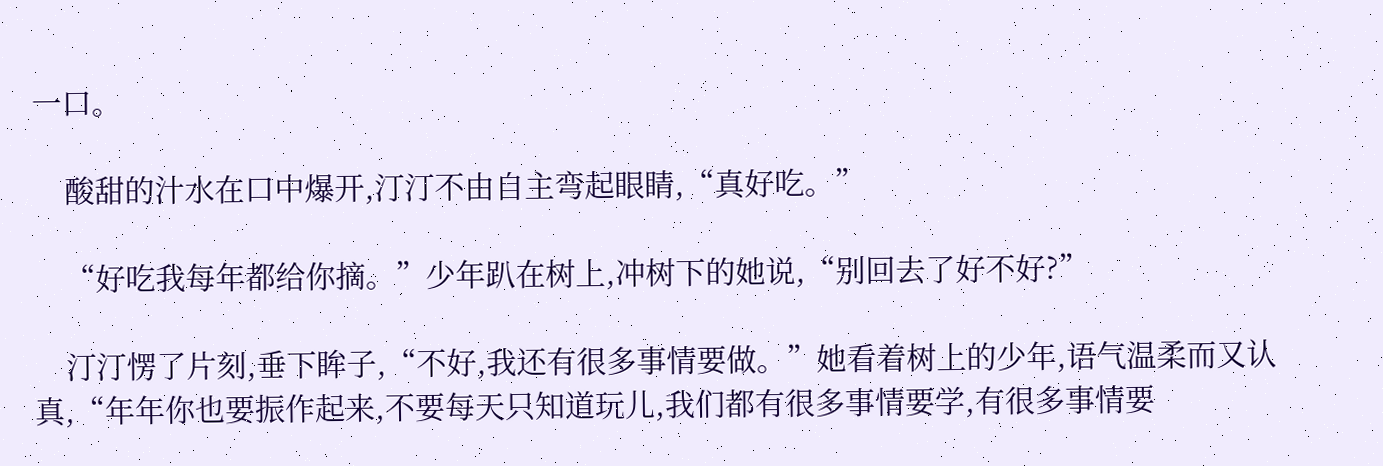一口。

    酸甜的汁水在口中爆开,汀汀不由自主弯起眼睛,“真好吃。”

    “好吃我每年都给你摘。”少年趴在树上,冲树下的她说,“别回去了好不好?”

    汀汀愣了片刻,垂下眸子,“不好,我还有很多事情要做。”她看着树上的少年,语气温柔而又认真,“年年你也要振作起来,不要每天只知道玩儿,我们都有很多事情要学,有很多事情要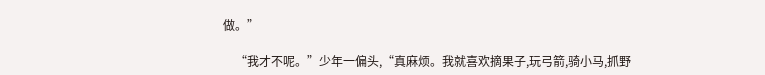做。”

    “我才不呢。”少年一偏头,“真麻烦。我就喜欢摘果子,玩弓箭,骑小马,抓野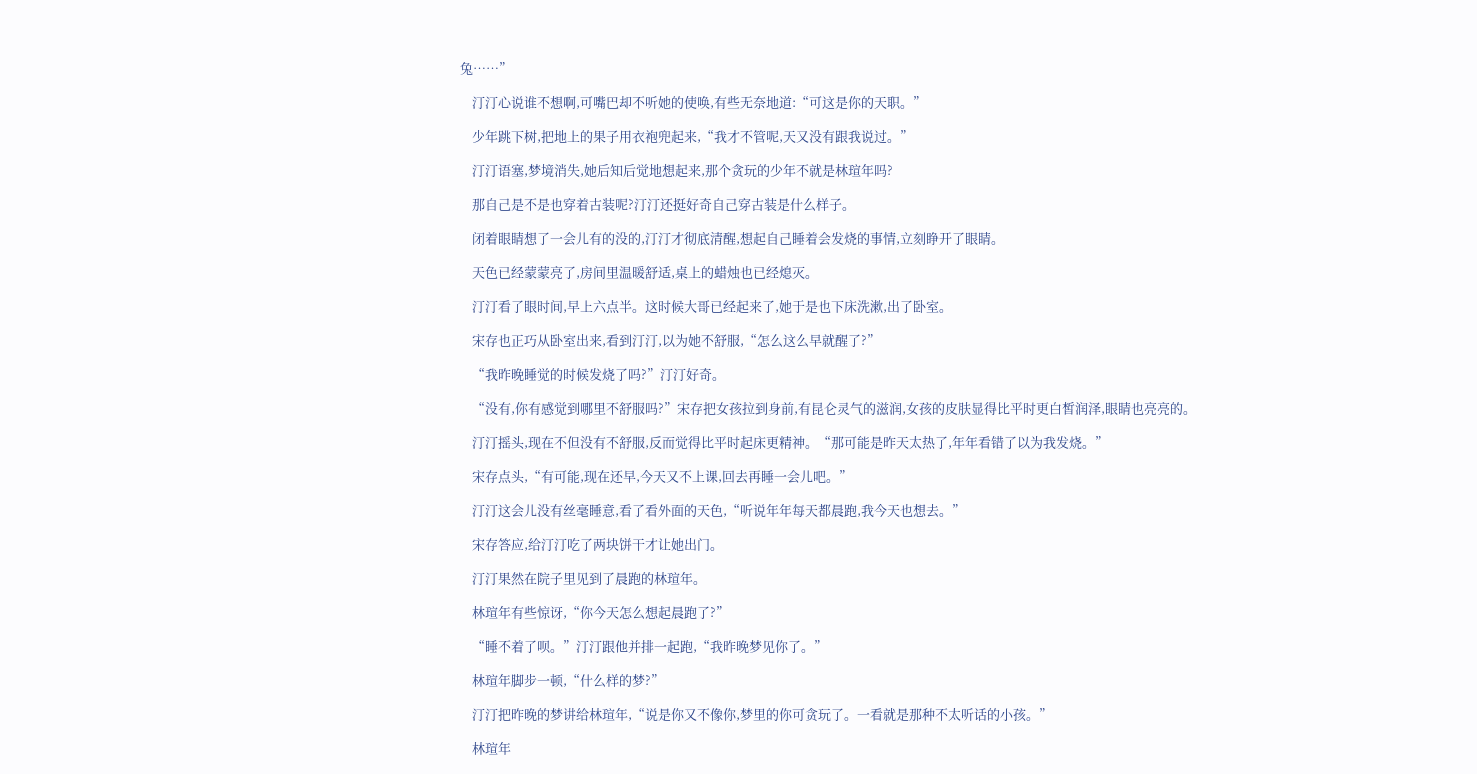兔……”

    汀汀心说谁不想啊,可嘴巴却不听她的使唤,有些无奈地道:“可这是你的天职。”

    少年跳下树,把地上的果子用衣袍兜起来,“我才不管呢,天又没有跟我说过。”

    汀汀语塞,梦境消失,她后知后觉地想起来,那个贪玩的少年不就是林瑄年吗?

    那自己是不是也穿着古装呢?汀汀还挺好奇自己穿古装是什么样子。

    闭着眼睛想了一会儿有的没的,汀汀才彻底清醒,想起自己睡着会发烧的事情,立刻睁开了眼睛。

    天色已经蒙蒙亮了,房间里温暖舒适,桌上的蜡烛也已经熄灭。

    汀汀看了眼时间,早上六点半。这时候大哥已经起来了,她于是也下床洗漱,出了卧室。

    宋存也正巧从卧室出来,看到汀汀,以为她不舒服,“怎么这么早就醒了?”

    “我昨晚睡觉的时候发烧了吗?”汀汀好奇。

    “没有,你有感觉到哪里不舒服吗?”宋存把女孩拉到身前,有昆仑灵气的滋润,女孩的皮肤显得比平时更白皙润泽,眼睛也亮亮的。

    汀汀摇头,现在不但没有不舒服,反而觉得比平时起床更精神。“那可能是昨天太热了,年年看错了以为我发烧。”

    宋存点头,“有可能,现在还早,今天又不上课,回去再睡一会儿吧。”

    汀汀这会儿没有丝毫睡意,看了看外面的天色,“听说年年每天都晨跑,我今天也想去。”

    宋存答应,给汀汀吃了两块饼干才让她出门。

    汀汀果然在院子里见到了晨跑的林瑄年。

    林瑄年有些惊讶,“你今天怎么想起晨跑了?”

    “睡不着了呗。”汀汀跟他并排一起跑,“我昨晚梦见你了。”

    林瑄年脚步一顿,“什么样的梦?”

    汀汀把昨晚的梦讲给林瑄年,“说是你又不像你,梦里的你可贪玩了。一看就是那种不太听话的小孩。”

    林瑄年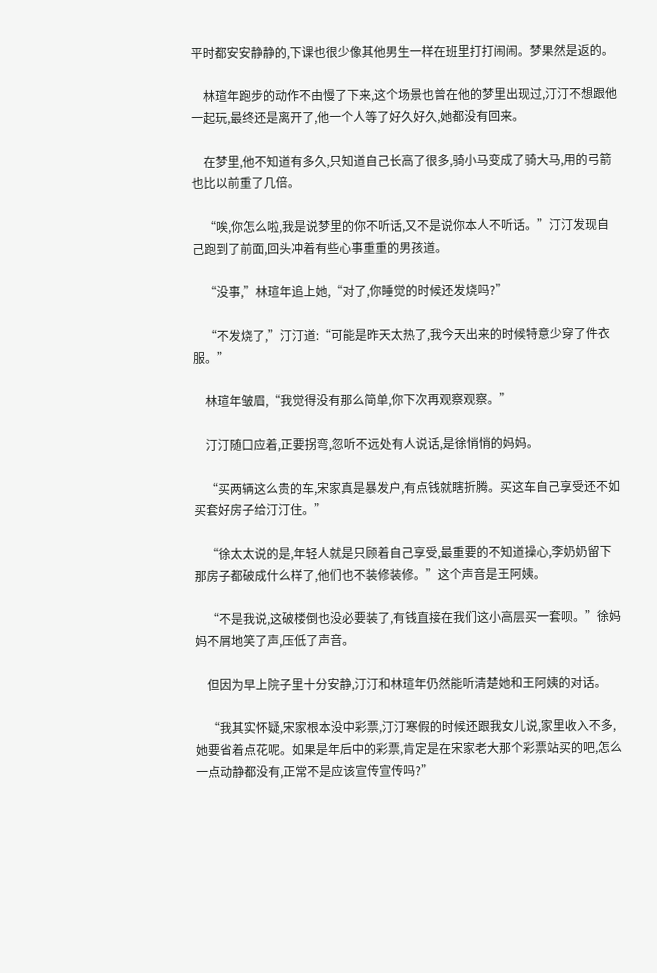平时都安安静静的,下课也很少像其他男生一样在班里打打闹闹。梦果然是返的。

    林瑄年跑步的动作不由慢了下来,这个场景也曾在他的梦里出现过,汀汀不想跟他一起玩,最终还是离开了,他一个人等了好久好久,她都没有回来。

    在梦里,他不知道有多久,只知道自己长高了很多,骑小马变成了骑大马,用的弓箭也比以前重了几倍。

    “唉,你怎么啦,我是说梦里的你不听话,又不是说你本人不听话。”汀汀发现自己跑到了前面,回头冲着有些心事重重的男孩道。

    “没事,”林瑄年追上她,“对了,你睡觉的时候还发烧吗?”

    “不发烧了,”汀汀道:“可能是昨天太热了,我今天出来的时候特意少穿了件衣服。”

    林瑄年皱眉,“我觉得没有那么简单,你下次再观察观察。”

    汀汀随口应着,正要拐弯,忽听不远处有人说话,是徐悄悄的妈妈。

    “买两辆这么贵的车,宋家真是暴发户,有点钱就瞎折腾。买这车自己享受还不如买套好房子给汀汀住。”

    “徐太太说的是,年轻人就是只顾着自己享受,最重要的不知道操心,李奶奶留下那房子都破成什么样了,他们也不装修装修。”这个声音是王阿姨。

    “不是我说,这破楼倒也没必要装了,有钱直接在我们这小高层买一套呗。”徐妈妈不屑地笑了声,压低了声音。

    但因为早上院子里十分安静,汀汀和林瑄年仍然能听清楚她和王阿姨的对话。

    “我其实怀疑,宋家根本没中彩票,汀汀寒假的时候还跟我女儿说,家里收入不多,她要省着点花呢。如果是年后中的彩票,肯定是在宋家老大那个彩票站买的吧,怎么一点动静都没有,正常不是应该宣传宣传吗?”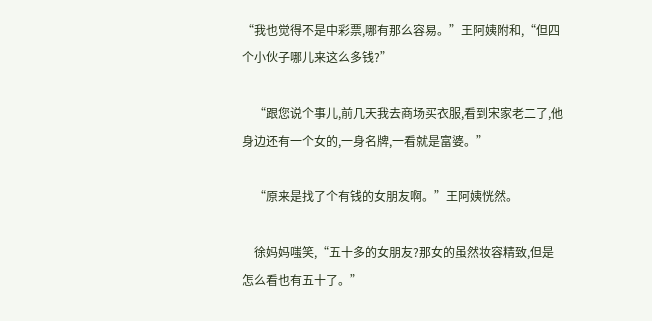“我也觉得不是中彩票,哪有那么容易。”王阿姨附和,“但四个小伙子哪儿来这么多钱?”

    “跟您说个事儿,前几天我去商场买衣服,看到宋家老二了,他身边还有一个女的,一身名牌,一看就是富婆。”

    “原来是找了个有钱的女朋友啊。”王阿姨恍然。

    徐妈妈嗤笑,“五十多的女朋友?那女的虽然妆容精致,但是怎么看也有五十了。”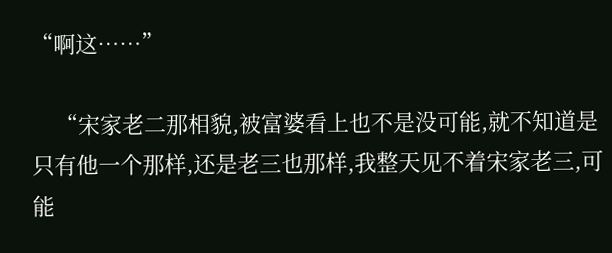“啊这……”

    “宋家老二那相貌,被富婆看上也不是没可能,就不知道是只有他一个那样,还是老三也那样,我整天见不着宋家老三,可能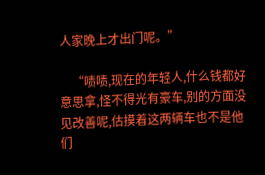人家晚上才出门呢。”

    “啧啧,现在的年轻人,什么钱都好意思拿,怪不得光有豪车,别的方面没见改善呢,估摸着这两辆车也不是他们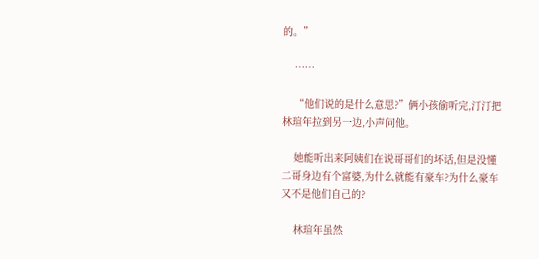的。”

    ……

    “他们说的是什么意思?”俩小孩偷听完,汀汀把林瑄年拉到另一边,小声问他。

    她能听出来阿姨们在说哥哥们的坏话,但是没懂二哥身边有个富婆,为什么就能有豪车?为什么豪车又不是他们自己的?

    林瑄年虽然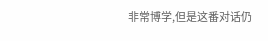非常博学,但是这番对话仍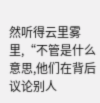然听得云里雾里,“不管是什么意思,他们在背后议论别人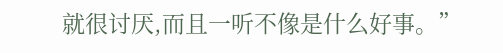就很讨厌,而且一听不像是什么好事。”